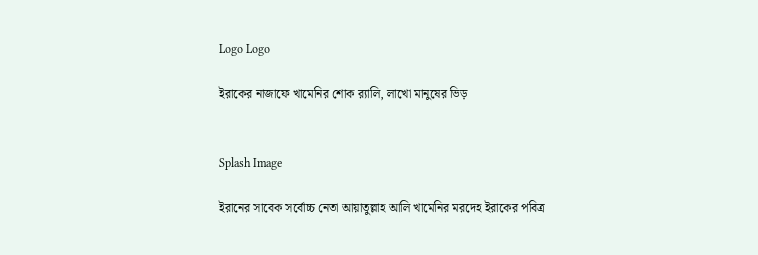Logo Logo

ইরাকের নাজাফে খামেনির শোক র‍্যালি, লাখো মানুষের ভিড়


Splash Image

ইরানের সাবেক সর্বোচ্চ নেতা আয়াতুল্লাহ আলি খামেনির মরদেহ ইরাকের পবিত্র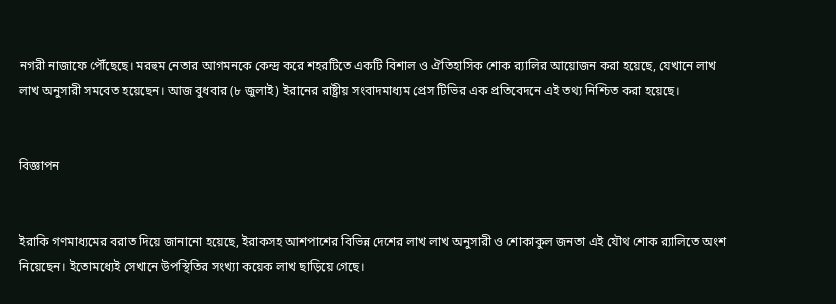নগরী নাজাফে পৌঁছেছে। মরহুম নেতার আগমনকে কেন্দ্র করে শহরটিতে একটি বিশাল ও ঐতিহাসিক শোক র‌্যালির আয়োজন করা হয়েছে, যেখানে লাখ লাখ অনুসারী সমবেত হয়েছেন। আজ বুধবার (৮ জুলাই) ইরানের রাষ্ট্রীয় সংবাদমাধ্যম প্রেস টিভির এক প্রতিবেদনে এই তথ্য নিশ্চিত করা হয়েছে।


বিজ্ঞাপন


ইরাকি গণমাধ্যমের বরাত দিয়ে জানানো হয়েছে, ইরাকসহ আশপাশের বিভিন্ন দেশের লাখ লাখ অনুসারী ও শোকাকুল জনতা এই যৌথ শোক র‌্যালিতে অংশ নিয়েছেন। ইতোমধ্যেই সেখানে উপস্থিতির সংখ্যা কয়েক লাখ ছাড়িয়ে গেছে।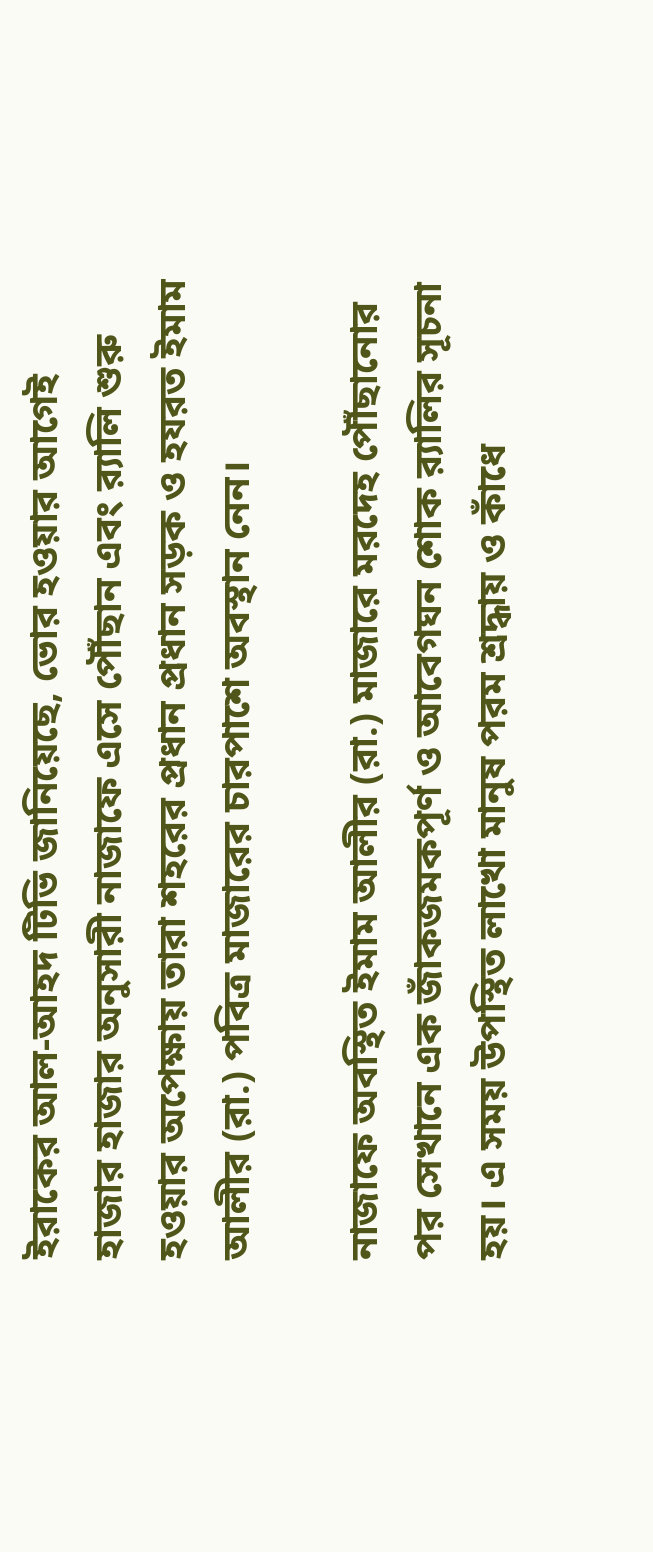ইরাকের আল-আহদ টিভি জানিয়েছে, ভোর হওয়ার আগেই হাজার হাজার অনুসারী নাজাফে এসে পৌঁছান এবং র‌্যালি শুরু হওয়ার অপেক্ষায় তারা শহরের প্রধান প্রধান সড়ক ও হযরত ইমাম আলীর (রা.) পবিত্র মাজারের চারপাশে অবস্থান নেন।

নাজাফে অবস্থিত ইমাম আলীর (রা.) মাজারে মরদেহ পৌঁছানোর পর সেখানে এক জাঁকজমকপূর্ণ ও আবেগঘন শোক র‌্যালির সূচনা হয়। এ সময় উপস্থিত লাখো মানুষ পরম শ্রদ্ধায় ও কাঁধে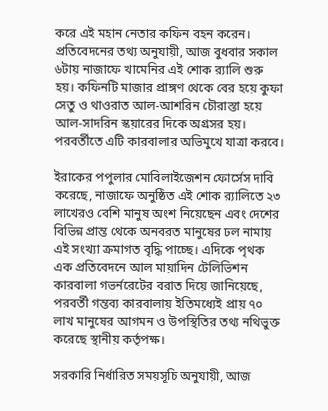করে এই মহান নেতার কফিন বহন করেন। প্রতিবেদনের তথ্য অনুযায়ী, আজ বুধবার সকাল ৬টায় নাজাফে খামেনির এই শোক র‌্যালি শুরু হয়। কফিনটি মাজার প্রাঙ্গণ থেকে বের হয়ে কুফা সেতু ও থাওরাত আল-আশরিন চৌরাস্তা হয়ে আল-সাদরিন স্কয়ারের দিকে অগ্রসর হয়। পরবর্তীতে এটি কারবালার অভিমুখে যাত্রা করবে।

ইরাকের পপুলার মোবিলাইজেশন ফোর্সেস দাবি করেছে, নাজাফে অনুষ্ঠিত এই শোক র‌্যালিতে ২৩ লাখেরও বেশি মানুষ অংশ নিয়েছেন এবং দেশের বিভিন্ন প্রান্ত থেকে অনবরত মানুষের ঢল নামায় এই সংখ্যা ক্রমাগত বৃদ্ধি পাচ্ছে। এদিকে পৃথক এক প্রতিবেদনে আল মায়াদিন টেলিভিশন কারবালা গভর্নরেটের বরাত দিয়ে জানিয়েছে, পরবর্তী গন্তব্য কারবালায় ইতিমধ্যেই প্রায় ৭০ লাখ মানুষের আগমন ও উপস্থিতির তথ্য নথিভুক্ত করেছে স্থানীয় কর্তৃপক্ষ।

সরকারি নির্ধারিত সময়সূচি অনুযায়ী, আজ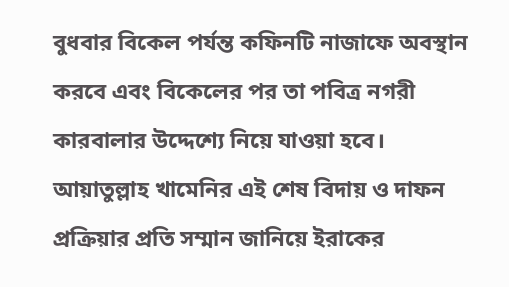বুধবার বিকেল পর্যন্ত কফিনটি নাজাফে অবস্থান করবে এবং বিকেলের পর তা পবিত্র নগরী কারবালার উদ্দেশ্যে নিয়ে যাওয়া হবে। আয়াতুল্লাহ খামেনির এই শেষ বিদায় ও দাফন প্রক্রিয়ার প্রতি সম্মান জানিয়ে ইরাকের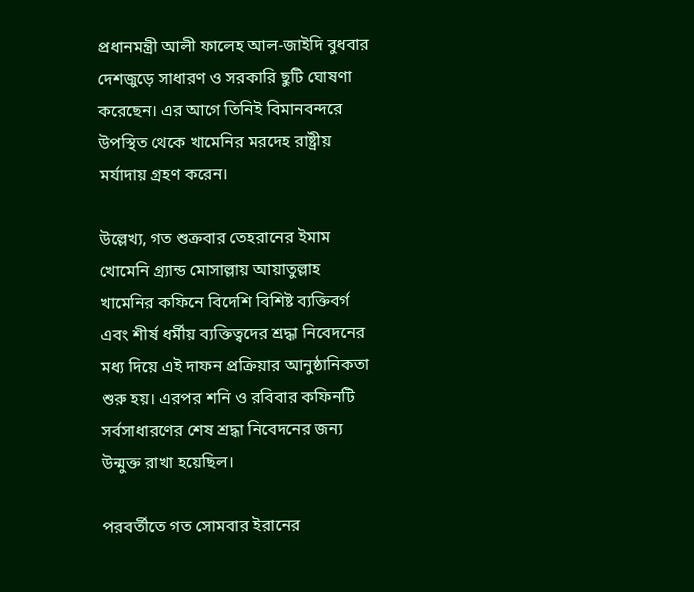প্রধানমন্ত্রী আলী ফালেহ আল-জাইদি বুধবার দেশজুড়ে সাধারণ ও সরকারি ছুটি ঘোষণা করেছেন। এর আগে তিনিই বিমানবন্দরে উপস্থিত থেকে খামেনির মরদেহ রাষ্ট্রীয় মর্যাদায় গ্রহণ করেন।

উল্লেখ্য, গত শুক্রবার তেহরানের ইমাম খোমেনি গ্র্যান্ড মোসাল্লায় আয়াতুল্লাহ খামেনির কফিনে বিদেশি বিশিষ্ট ব্যক্তিবর্গ এবং শীর্ষ ধর্মীয় ব্যক্তিত্বদের শ্রদ্ধা নিবেদনের মধ্য দিয়ে এই দাফন প্রক্রিয়ার আনুষ্ঠানিকতা শুরু হয়। এরপর শনি ও রবিবার কফিনটি সর্বসাধারণের শেষ শ্রদ্ধা নিবেদনের জন্য উন্মুক্ত রাখা হয়েছিল।

পরবর্তীতে গত সোমবার ইরানের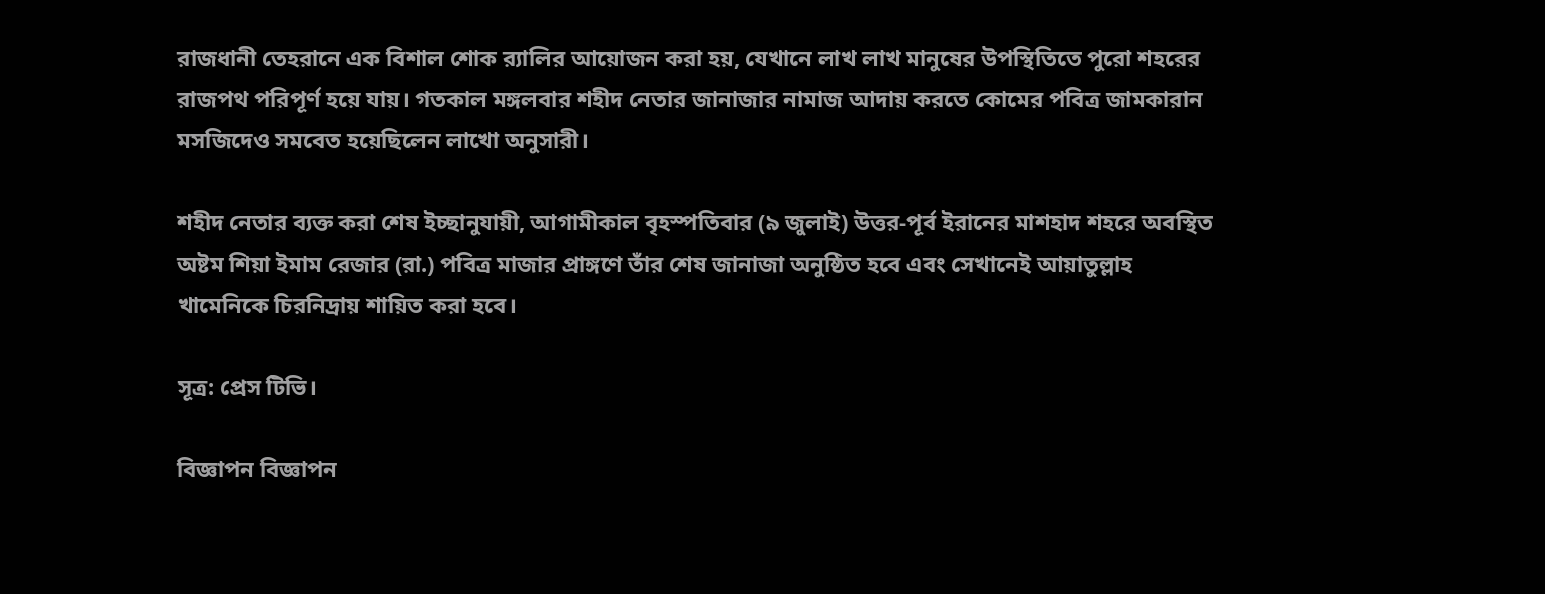রাজধানী তেহরানে এক বিশাল শোক র‌্যালির আয়োজন করা হয়, যেখানে লাখ লাখ মানুষের উপস্থিতিতে পুরো শহরের রাজপথ পরিপূর্ণ হয়ে যায়। গতকাল মঙ্গলবার শহীদ নেতার জানাজার নামাজ আদায় করতে কোমের পবিত্র জামকারান মসজিদেও সমবেত হয়েছিলেন লাখো অনুসারী।

শহীদ নেতার ব্যক্ত করা শেষ ইচ্ছানুযায়ী, আগামীকাল বৃহস্পতিবার (৯ জুলাই) উত্তর-পূর্ব ইরানের মাশহাদ শহরে অবস্থিত অষ্টম শিয়া ইমাম রেজার (রা.) পবিত্র মাজার প্রাঙ্গণে তাঁর শেষ জানাজা অনুষ্ঠিত হবে এবং সেখানেই আয়াতুল্লাহ খামেনিকে চিরনিদ্রায় শায়িত করা হবে।

সূত্র: প্রেস টিভি।

বিজ্ঞাপন বিজ্ঞাপন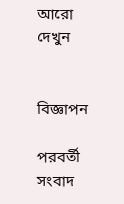আরো দেখুন


বিজ্ঞাপন

পরবর্তী সংবাদ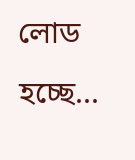লোড হচ্ছে...